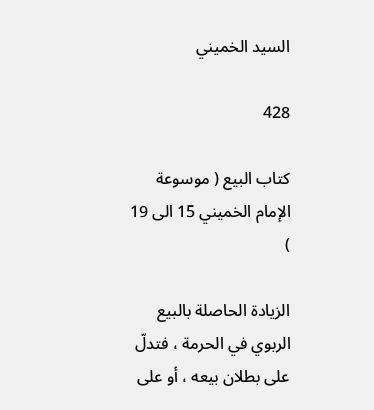السيد الخميني

428

كتاب البيع ( موسوعة الإمام الخميني 15 الى 19 )

الزيادة الحاصلة بالبيع الربوي في الحرمة ، فتدلّ على بطلان بيعه ، أو على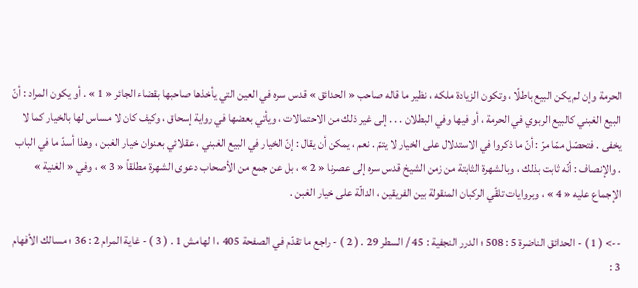الحرمة وإن لم يكن البيع باطلًا ، وتكون الزيادة ملكه ، نظير ما قاله صاحب « الحدائق » قدس سره في العين التي يأخذها صاحبها بقضاء الجائر « 1 » . أو يكون المراد : أنّ البيع الغبني كالبيع الربوي في الحرمة ، أو فيها وفي البطلان . . . إلى غير ذلك من الاحتمالات ، ويأتي بعضها في رواية إسحاق ، وكيف كان لا مساس لها بالخيار كما لا يخفى . فتحصّل ممّا مرّ : أنّ ما ذكروا في الاستدلال على الخيار لا يتمّ . نعم ، يمكن أن يقال : إنّ الخيار في البيع الغبني ، عقلائي بعنوان خيار الغبن ، وهذا أسدّ ما في الباب . والإنصاف : أنّه ثابت بذلك ، وبالشهرة الثابتة من زمن الشيخ قدس سره إلى عصرنا « 2 » ، بل عن جمع من الأصحاب دعوى الشهرة مطلقاً « 3 » ، وفي « الغنية » الإجماع عليه « 4 » ، وبروايات تلقّي الركبان المنقولة بين الفريقين ، الدالّة على خيار الغبن .

--> ( 1 ) - الحدائق الناضرة 5 : 508 ؛ الدرر النجفية : 45 / السطر 29 . ( 2 ) - راجع ما تقدّم في الصفحة 405 ، ا لهامش 1 . ( 3 ) - غاية المرام 2 : 36 ؛ مسالك الأفهام 3 :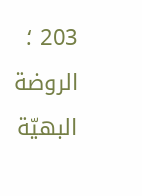203 ؛ الروضة البهيّة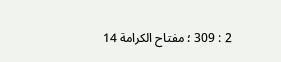2 : 309 ؛ مفتاح الكرامة 14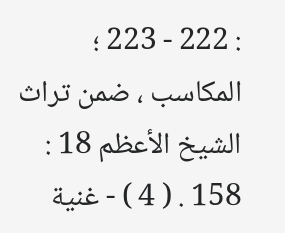: 222 - 223 ؛ المكاسب ، ضمن تراث الشيخ الأعظم 18 : 158 . ( 4 ) - غنية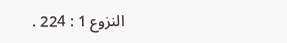النزوع 1 : 224 .